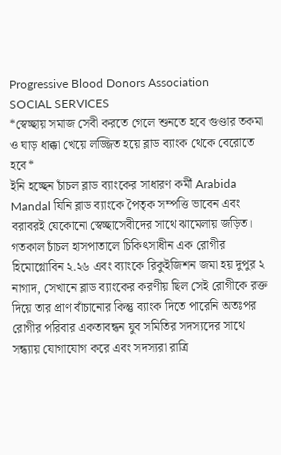Progressive Blood Donors Association
SOCIAL SERVICES
*স্বেচ্ছায় সমাজ সেবী করতে গেলে শুনতে হবে গুণ্ডার তকমা ও ঘাড় ধাক্কা খেয়ে লজ্জিত হয়ে ব্লাড ব্যাংক থেকে বেরোতে হবে*
ইনি হচ্ছেন চাঁচল ব্লাড ব্যাংকের সাধারণ কর্মী Arabida Mandal যিনি ব্লাড ব্যাংকে পৈতৃক সম্পত্তি ভাবেন এবং বরাবরই যেকোনো স্বেচ্ছাসেবীদের সাথে ঝামেলায় জড়িত।
গতকাল চাঁচল হাসপাতালে চিকিৎসাধীন এক রোগীর হিমোগ্লোবিন ২.২৬ এবং ব্যাংকে রিকুইজিশন জমা হয় দুপুর ২ নাগাদ, সেখানে ব্লাড ব্যাংকের করণীয় ছিল সেই রোগীকে রক্ত দিয়ে তার প্রাণ বাঁচানোর কিন্তু ব্যাংক দিতে পারেনি অতঃপর রোগীর পরিবার একতাবন্ধন যুব সমিতির সদস্যদের সাথে সন্ধ্যায় যোগাযোগ করে এবং সদস্যরা রাত্রি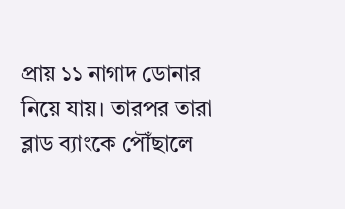প্রায় ১১ নাগাদ ডোনার নিয়ে যায়। তারপর তারা ব্লাড ব্যাংকে পৌঁছালে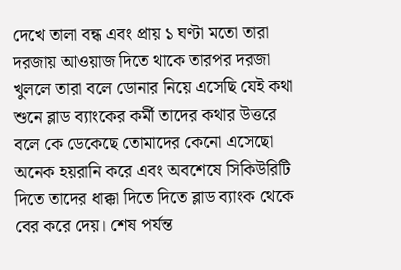দেখে তালা বন্ধ এবং প্রায় ১ ঘণ্টা মতো তারা দরজায় আওয়াজ দিতে থাকে তারপর দরজা খুললে তারা বলে ডোনার নিয়ে এসেছি যেই কথা শুনে ব্লাড ব্যাংকের কর্মী তাদের কথার উত্তরে বলে কে ডেকেছে তোমাদের কেনো এসেছো অনেক হয়রানি করে এবং অবশেষে সিকিউরিটি দিতে তাদের ধাক্কা দিতে দিতে ব্লাড ব্যাংক থেকে বের করে দেয়। শেষ পর্যন্ত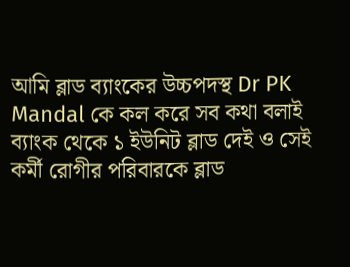আমি ব্লাড ব্যাংকের উচ্চপদস্থ Dr PK Mandal কে কল করে সব কথা বলাই ব্যাংক থেকে ১ ইউনিট ব্লাড দেই ও সেই কর্মী রোগীর পরিবারকে ব্লাড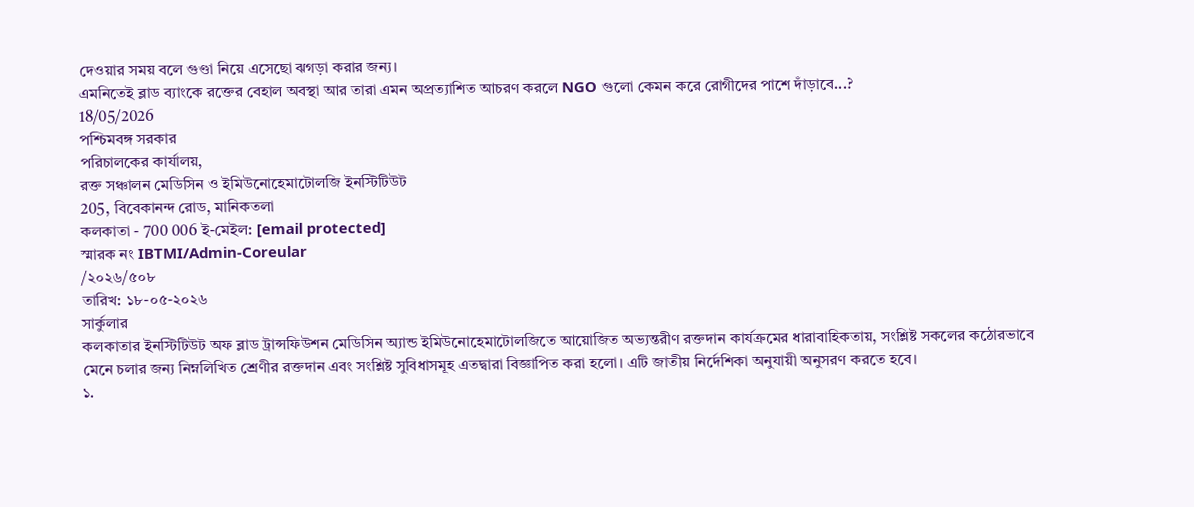দেওয়ার সময় বলে গুণ্ডা নিয়ে এসেছো ঝগড়া করার জন্য।
এমনিতেই ব্লাড ব্যাংকে রক্তের বেহাল অবস্থা আর তারা এমন অপ্রত্যাশিত আচরণ করলে NGO গুলো কেমন করে রোগীদের পাশে দাঁড়াবে...?
18/05/2026
পশ্চিমবঙ্গ সরকার
পরিচালকের কার্যালয়,
রক্ত সঞ্চালন মেডিসিন ও ইমিউনোহেমাটোলজি ইনস্টিটিউট
205, বিবেকানন্দ রোড, মানিকতলা
কলকাতা - 700 006 ই-মেইল: [email protected]
স্মারক নং IBTMI/Admin-Coreular
/২০২৬/৫০৮
তারিখ: ১৮-০৫-২০২৬
সার্কুলার
কলকাতার ইনস্টিটিউট অফ ব্লাড ট্রান্সফিউশন মেডিসিন অ্যান্ড ইমিউনোহেমাটোলজিতে আয়োজিত অভ্যন্তরীণ রক্তদান কার্যক্রমের ধারাবাহিকতায়, সংশ্লিষ্ট সকলের কঠোরভাবে মেনে চলার জন্য নিম্নলিখিত শ্রেণীর রক্তদান এবং সংশ্লিষ্ট সুবিধাসমূহ এতদ্বারা বিজ্ঞাপিত করা হলো। এটি জাতীয় নির্দেশিকা অনুযায়ী অনুসরণ করতে হবে।
১.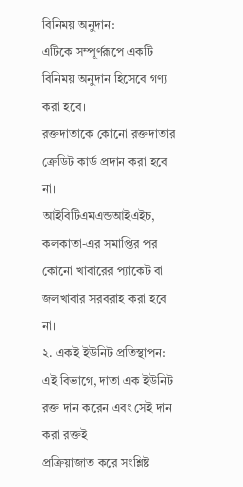বিনিময় অনুদান:
এটিকে সম্পূর্ণরূপে একটি বিনিময় অনুদান হিসেবে গণ্য করা হবে।
রক্তদাতাকে কোনো রক্তদাতার ক্রেডিট কার্ড প্রদান করা হবে না।
আইবিটিএমএন্ডআইএইচ, কলকাতা-এর সমাপ্তির পর কোনো খাবারের প্যাকেট বা জলখাবার সরবরাহ করা হবে না।
২. একই ইউনিট প্রতিস্থাপন:
এই বিভাগে, দাতা এক ইউনিট রক্ত দান করেন এবং সেই দান করা রক্তই
প্রক্রিয়াজাত করে সংশ্লিষ্ট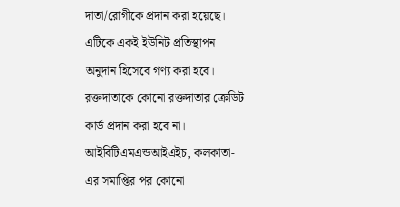দাতা/রোগীকে প্রদান করা হয়েছে।
এটিকে একই ইউনিট প্রতিস্থাপন অনুদান হিসেবে গণ্য করা হবে।
রক্তদাতাকে কোনো রক্তদাতার ক্রেডিট কার্ড প্রদান করা হবে না।
আইবিটিএমএন্ডআইএইচ, কলকাতা-এর সমাপ্তির পর কোনো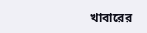খাবারের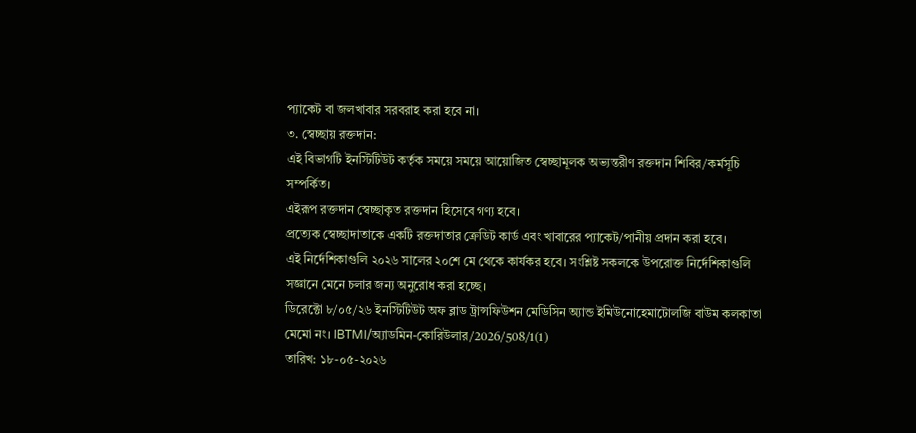প্যাকেট বা জলখাবার সরবরাহ করা হবে না।
৩. স্বেচ্ছায় রক্তদান:
এই বিভাগটি ইনস্টিটিউট কর্তৃক সময়ে সময়ে আয়োজিত স্বেচ্ছামূলক অভ্যন্তরীণ রক্তদান শিবির/কর্মসূচি সম্পর্কিত।
এইরূপ রক্তদান স্বেচ্ছাকৃত রক্তদান হিসেবে গণ্য হবে।
প্রত্যেক স্বেচ্ছাদাতাকে একটি রক্তদাতার ক্রেডিট কার্ড এবং খাবারের প্যাকেট/পানীয় প্রদান করা হবে।
এই নির্দেশিকাগুলি ২০২৬ সালের ২০শে মে থেকে কার্যকর হবে। সংশ্লিষ্ট সকলকে উপরোক্ত নির্দেশিকাগুলি সজ্ঞানে মেনে চলার জন্য অনুরোধ করা হচ্ছে।
ডিরেক্টো ৮/০৫/২৬ ইনস্টিটিউট অফ ব্লাড ট্রান্সফিউশন মেডিসিন অ্যান্ড ইমিউনোহেমাটোলজি বাউম কলকাতা
মেমো নং। IBTMI/অ্যাডমিন-কোরিউলার/2026/508/1(1)
তারিখ: ১৮-০৫-২০২৬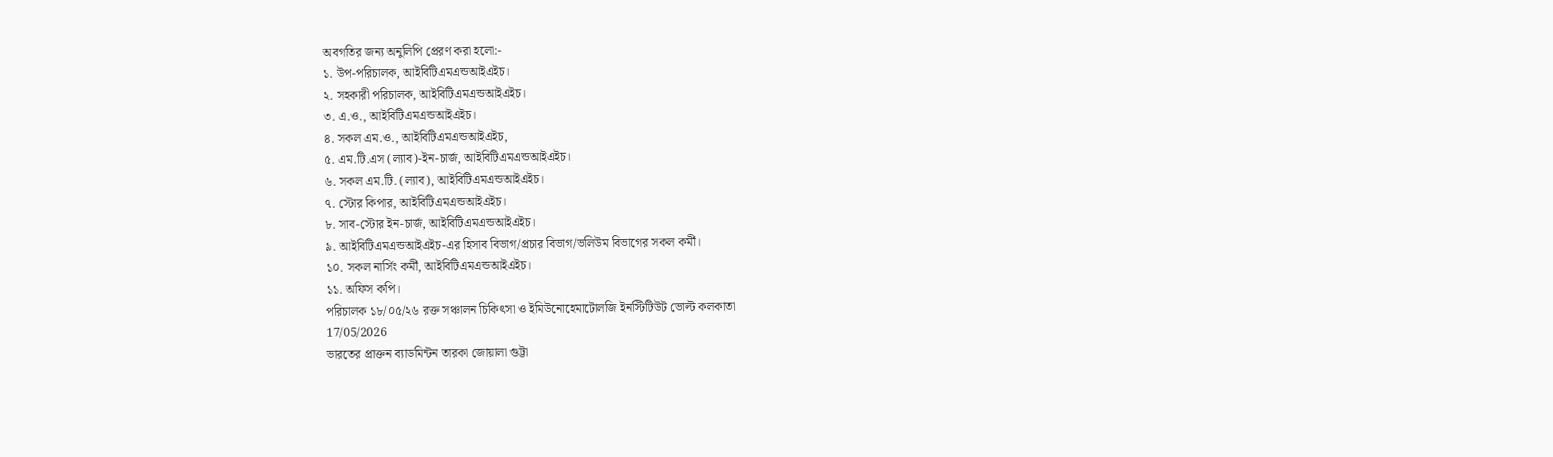অবগতির জন্য অনুলিপি প্রেরণ করা হলো:-
১. উপ-পরিচালক, আইবিটিএমএন্ডআইএইচ।
২. সহকারী পরিচালক, আইবিটিএমএন্ডআইএইচ।
৩. এ.ও., আইবিটিএমএন্ডআইএইচ।
৪. সকল এম.ও., আইবিটিএমএন্ডআইএইচ,
৫. এম.টি.এস (ল্যাব)-ইন-চার্জ, আইবিটিএমএন্ডআইএইচ।
৬. সকল এম.টি. (ল্যাব), আইবিটিএমএন্ডআইএইচ।
৭. স্টোর কিপার, আইবিটিএমএন্ডআইএইচ।
৮. সাব-স্টোর ইন-চার্জ, আইবিটিএমএন্ডআইএইচ।
৯. আইবিটিএমএন্ডআইএইচ-এর হিসাব বিভাগ/প্রচার বিভাগ/ভলিউম বিভাগের সকল কর্মী।
১০. সকল নার্সিং কর্মী, আইবিটিএমএন্ডআইএইচ।
১১. অফিস কপি।
পরিচালক ১৮/০৫/২৬ রক্ত সঞ্চালন চিকিৎসা ও ইমিউনোহেমাটোলজি ইনস্টিটিউট ভোল্ট কলকাতা
17/05/2026
ভারতের প্রাক্তন ব্যাডমিন্টন তারকা জোয়ালা গুট্টা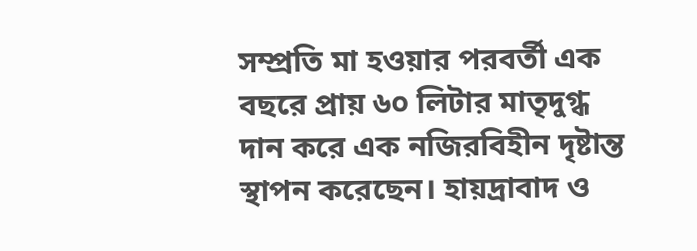সম্প্রতি মা হওয়ার পরবর্তী এক বছরে প্রায় ৬০ লিটার মাতৃদুগ্ধ দান করে এক নজিরবিহীন দৃষ্টান্ত স্থাপন করেছেন। হায়দ্রাবাদ ও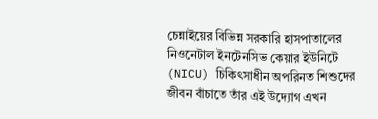চেন্নাইয়ের বিভিন্ন সরকারি হাসপাতালের নিওনেটাল ইনটেনসিভ কেয়ার ইউনিটে (NICU) চিকিৎসাধীন অপরিনত শিশুদের জীবন বাঁচাতে তাঁর এই উদ্যোগ এখন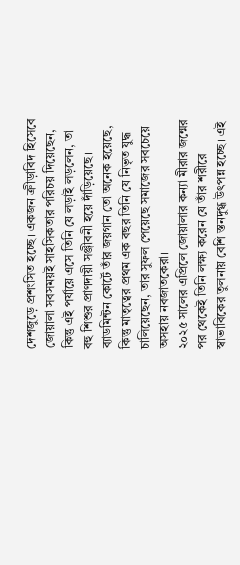দেশজুড়ে প্রশংসিত হচ্ছে। একজন ক্রীড়াবিদ হিসেবে জোয়ালা সবসময়ই সাহসিকতার পরিচয় দিয়েছেন, কিন্তু এই পর্যায়ে এসে তিনি যে লড়াই লড়লেন, তা বহু শিশুর প্রাণদায়ী সঞ্জীবনী হয়ে দাঁড়িয়েছে। ব্যাডমিন্টন কোর্টে তাঁর জয়গান তো অনেক হয়েছে, কিন্তু মাতৃত্বের প্রথম এক বছর তিনি যে নিভৃত যুদ্ধ চালিয়েছেন, তার সুফল পেয়েছে সমাজের সবচেয়ে অসহায় নবজাতকেরা।
২০২৫ সালের এপ্রিলে জোয়ালার কন্যা মীরার জন্মের পর থেকেই তিনি লক্ষ্য করেন যে তাঁর শরীরে স্বাভাবিকের তুলনায় বেশি স্তনদুগ্ধ উৎপন্ন হচ্ছে। এই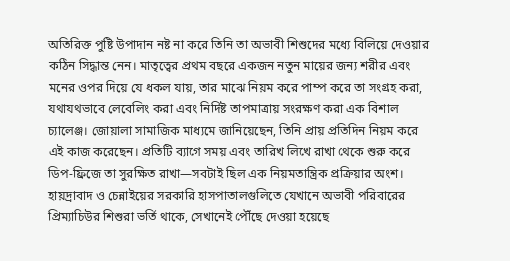অতিরিক্ত পুষ্টি উপাদান নষ্ট না করে তিনি তা অভাবী শিশুদের মধ্যে বিলিয়ে দেওয়ার কঠিন সিদ্ধান্ত নেন। মাতৃত্বের প্রথম বছরে একজন নতুন মায়ের জন্য শরীর এবং মনের ওপর দিয়ে যে ধকল যায়, তার মাঝে নিয়ম করে পাম্প করে তা সংগ্রহ করা, যথাযথভাবে লেবেলিং করা এবং নির্দিষ্ট তাপমাত্রায় সংরক্ষণ করা এক বিশাল চ্যালেঞ্জ। জোয়ালা সামাজিক মাধ্যমে জানিয়েছেন, তিনি প্রায় প্রতিদিন নিয়ম করে এই কাজ করেছেন। প্রতিটি ব্যাগে সময় এবং তারিখ লিখে রাখা থেকে শুরু করে ডিপ-ফ্রিজে তা সুরক্ষিত রাখা—সবটাই ছিল এক নিয়মতান্ত্রিক প্রক্রিয়ার অংশ। হায়দ্রাবাদ ও চেন্নাইয়ের সরকারি হাসপাতালগুলিতে যেখানে অভাবী পরিবারের প্রিম্যাচিউর শিশুরা ভর্তি থাকে, সেখানেই পৌঁছে দেওয়া হয়েছে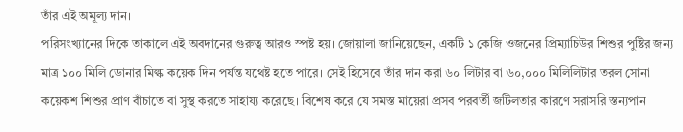তাঁর এই অমূল্য দান।
পরিসংখ্যানের দিকে তাকালে এই অবদানের গুরুত্ব আরও স্পষ্ট হয়। জোয়ালা জানিয়েছেন, একটি ১ কেজি ওজনের প্রিম্যাচিউর শিশুর পুষ্টির জন্য মাত্র ১০০ মিলি ডোনার মিল্ক কয়েক দিন পর্যন্ত যথেষ্ট হতে পারে। সেই হিসেবে তাঁর দান করা ৬০ লিটার বা ৬০,০০০ মিলিলিটার তরল সোনা কয়েকশ শিশুর প্রাণ বাঁচাতে বা সুস্থ করতে সাহায্য করেছে। বিশেষ করে যে সমস্ত মায়েরা প্রসব পরবর্তী জটিলতার কারণে সরাসরি স্তন্যপান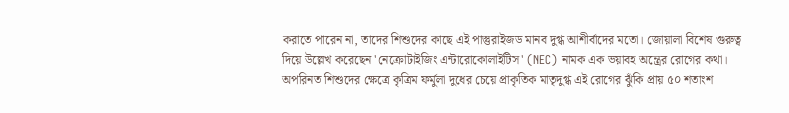করাতে পারেন না, তাদের শিশুদের কাছে এই পাস্তুরাইজড মানব দুগ্ধ আশীর্বাদের মতো। জোয়ালা বিশেষ গুরুত্ব দিয়ে উল্লেখ করেছেন 'নেক্রোটাইজিং এন্টারোকোলাইটিস' (NEC) নামক এক ভয়াবহ অন্ত্রের রোগের কথা। অপরিনত শিশুদের ক্ষেত্রে কৃত্রিম ফর্মুলা দুধের চেয়ে প্রাকৃতিক মাতৃদুগ্ধ এই রোগের ঝুঁকি প্রায় ৫০ শতাংশ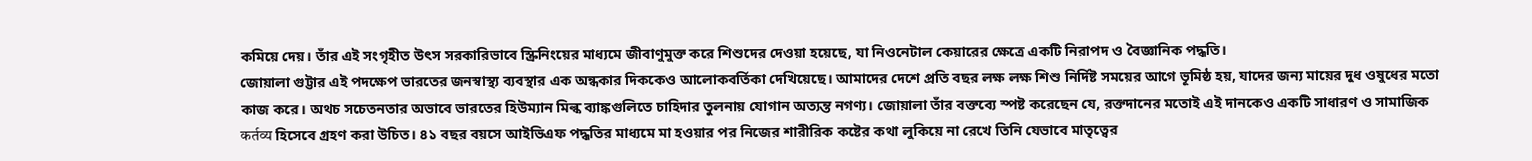কমিয়ে দেয়। তাঁর এই সংগৃহীত উৎস সরকারিভাবে স্ক্রিনিংয়ের মাধ্যমে জীবাণুমুক্ত করে শিশুদের দেওয়া হয়েছে, যা নিওনেটাল কেয়ারের ক্ষেত্রে একটি নিরাপদ ও বৈজ্ঞানিক পদ্ধতি।
জোয়ালা গুট্টার এই পদক্ষেপ ভারতের জনস্বাস্থ্য ব্যবস্থার এক অন্ধকার দিককেও আলোকবর্তিকা দেখিয়েছে। আমাদের দেশে প্রতি বছর লক্ষ লক্ষ শিশু নির্দিষ্ট সময়ের আগে ভূমিষ্ঠ হয়, যাদের জন্য মায়ের দুধ ওষুধের মতো কাজ করে। অথচ সচেতনতার অভাবে ভারতের হিউম্যান মিল্ক ব্যাঙ্কগুলিতে চাহিদার তুলনায় যোগান অত্যন্ত নগণ্য। জোয়ালা তাঁর বক্তব্যে স্পষ্ট করেছেন যে, রক্তদানের মতোই এই দানকেও একটি সাধারণ ও সামাজিক कर्तव्य হিসেবে গ্রহণ করা উচিত। ৪১ বছর বয়সে আইভিএফ পদ্ধতির মাধ্যমে মা হওয়ার পর নিজের শারীরিক কষ্টের কথা লুকিয়ে না রেখে তিনি যেভাবে মাতৃত্বের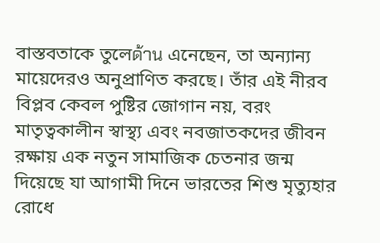বাস্তবতাকে তুলেด้าน এনেছেন, তা অন্যান্য মায়েদেরও অনুপ্রাণিত করছে। তাঁর এই নীরব বিপ্লব কেবল পুষ্টির জোগান নয়, বরং মাতৃত্বকালীন স্বাস্থ্য এবং নবজাতকদের জীবন রক্ষায় এক নতুন সামাজিক চেতনার জন্ম দিয়েছে যা আগামী দিনে ভারতের শিশু মৃত্যুহার রোধে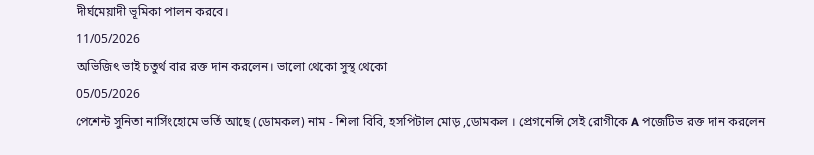দীর্ঘমেয়াদী ভূমিকা পালন করবে।
11/05/2026
অভিজিৎ ভাই চতুর্থ বার রক্ত দান করলেন। ভালো থেকো সুস্থ থেকো
05/05/2026
পেশেন্ট সুনিতা নার্সিংহোমে ভর্তি আছে (ডোমকল) নাম - শিলা বিবি, হসপিটাল মোড় ,ডোমকল । প্রেগনেন্সি সেই রোগীকে A পজেটিভ রক্ত দান করলেন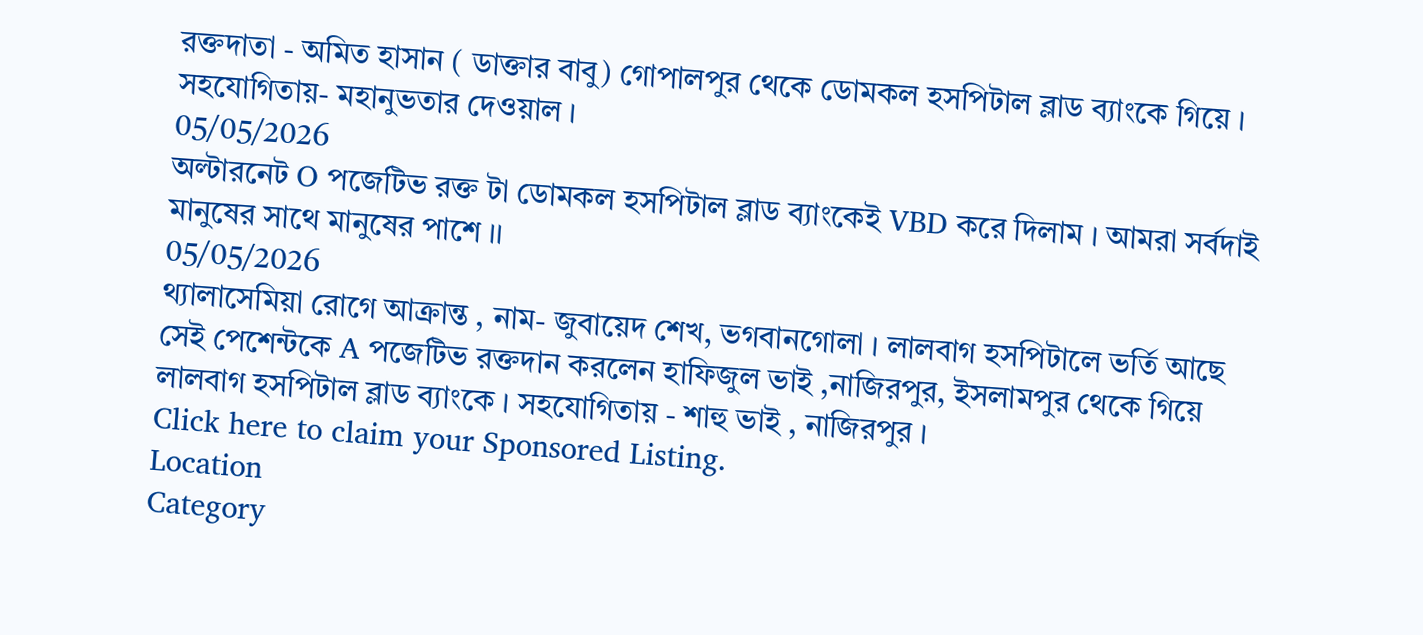রক্তদাতা - অমিত হাসান ( ডাক্তার বাবু) গোপালপুর থেকে ডোমকল হসপিটাল ব্লাড ব্যাংকে গিয়ে । সহযোগিতায়- মহানুভতার দেওয়াল ।
05/05/2026
অল্টারনেট O পজেটিভ রক্ত টা ডোমকল হসপিটাল ব্লাড ব্যাংকেই VBD করে দিলাম । আমরা সর্বদাই মানুষের সাথে মানুষের পাশে ।।
05/05/2026
থ্যালাসেমিয়া রোগে আক্রান্ত , নাম- জুবায়েদ শেখ, ভগবানগোলা । লালবাগ হসপিটালে ভর্তি আছে সেই পেশেন্টকে A পজেটিভ রক্তদান করলেন হাফিজুল ভাই ,নাজিরপুর, ইসলামপুর থেকে গিয়ে লালবাগ হসপিটাল ব্লাড ব্যাংকে । সহযোগিতায় - শাহু ভাই , নাজিরপুর ।
Click here to claim your Sponsored Listing.
Location
Category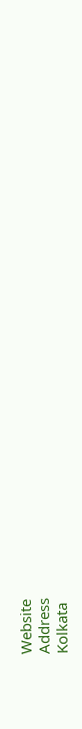Website
Address
Kolkata